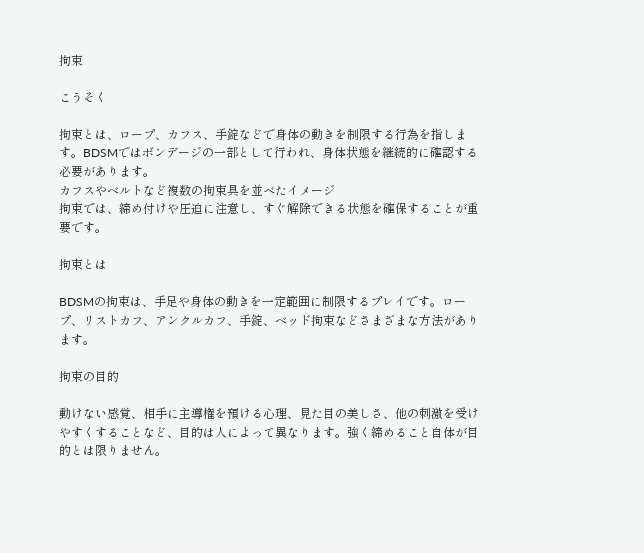拘束

こうそく

拘束とは、ロープ、カフス、手錠などで身体の動きを制限する行為を指します。BDSMではボンデージの一部として行われ、身体状態を継続的に確認する必要があります。
カフスやベルトなど複数の拘束具を並べたイメージ
拘束では、締め付けや圧迫に注意し、すぐ解除できる状態を確保することが重要です。

拘束とは

BDSMの拘束は、手足や身体の動きを一定範囲に制限するプレイです。ロープ、リストカフ、アンクルカフ、手錠、ベッド拘束などさまざまな方法があります。

拘束の目的

動けない感覚、相手に主導権を預ける心理、見た目の美しさ、他の刺激を受けやすくすることなど、目的は人によって異なります。強く締めること自体が目的とは限りません。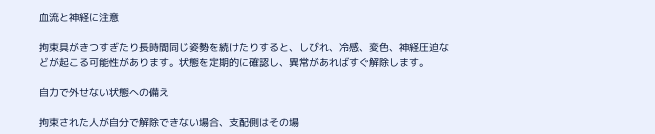血流と神経に注意

拘束具がきつすぎたり長時間同じ姿勢を続けたりすると、しびれ、冷感、変色、神経圧迫などが起こる可能性があります。状態を定期的に確認し、異常があればすぐ解除します。

自力で外せない状態への備え

拘束された人が自分で解除できない場合、支配側はその場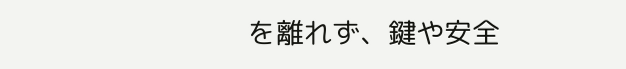を離れず、鍵や安全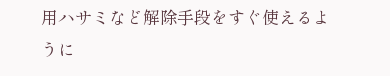用ハサミなど解除手段をすぐ使えるように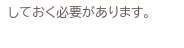しておく必要があります。